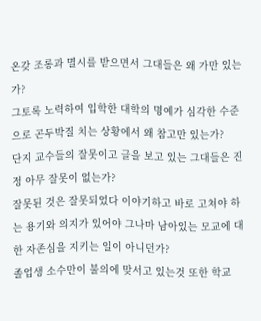온갖 조롱과 멸시를 받으면서 그대들은 왜 가만 있는가?
그토록 노력하여 입학한 대학의 명예가 심각한 수준으로 곤두박질 치는 상황에서 왜 참고만 있는가?
단지 교수들의 잘못이고 글을 보고 있는 그대들은 진정 아무 잘못이 없는가?
잘못된 것은 잘못되었다 이야기하고 바로 고쳐야 하는 용기와 의지가 있어야 그나마 남아있는 모교에 대한 자존심을 지키는 일이 아니던가?
졸업생 소수만이 불의에 맞서고 있는것 또한 학교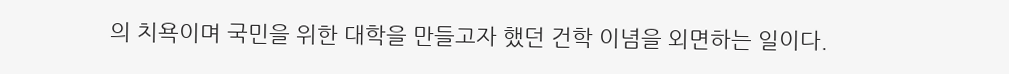의 치욕이며 국민을 위한 대학을 만들고자 했던 건학 이념을 외면하는 일이다.